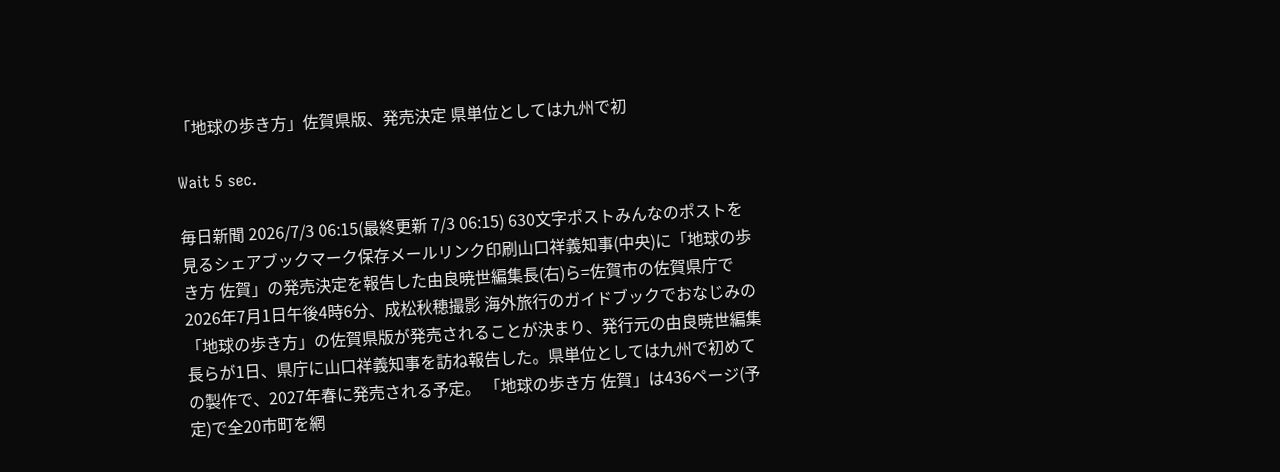「地球の歩き方」佐賀県版、発売決定 県単位としては九州で初

Wait 5 sec.

毎日新聞 2026/7/3 06:15(最終更新 7/3 06:15) 630文字ポストみんなのポストを見るシェアブックマーク保存メールリンク印刷山口祥義知事(中央)に「地球の歩き方 佐賀」の発売決定を報告した由良暁世編集長(右)ら=佐賀市の佐賀県庁で2026年7月1日午後4時6分、成松秋穂撮影 海外旅行のガイドブックでおなじみの「地球の歩き方」の佐賀県版が発売されることが決まり、発行元の由良暁世編集長らが1日、県庁に山口祥義知事を訪ね報告した。県単位としては九州で初めての製作で、2027年春に発売される予定。 「地球の歩き方 佐賀」は436ページ(予定)で全20市町を網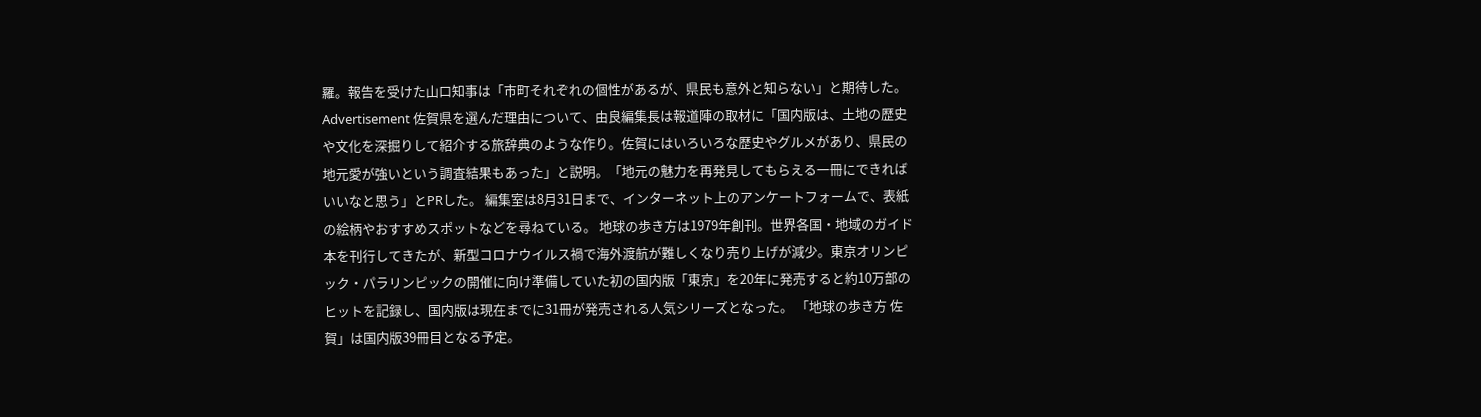羅。報告を受けた山口知事は「市町それぞれの個性があるが、県民も意外と知らない」と期待した。Advertisement 佐賀県を選んだ理由について、由良編集長は報道陣の取材に「国内版は、土地の歴史や文化を深掘りして紹介する旅辞典のような作り。佐賀にはいろいろな歴史やグルメがあり、県民の地元愛が強いという調査結果もあった」と説明。「地元の魅力を再発見してもらえる一冊にできればいいなと思う」とPRした。 編集室は8月31日まで、インターネット上のアンケートフォームで、表紙の絵柄やおすすめスポットなどを尋ねている。 地球の歩き方は1979年創刊。世界各国・地域のガイド本を刊行してきたが、新型コロナウイルス禍で海外渡航が難しくなり売り上げが減少。東京オリンピック・パラリンピックの開催に向け準備していた初の国内版「東京」を20年に発売すると約10万部のヒットを記録し、国内版は現在までに31冊が発売される人気シリーズとなった。 「地球の歩き方 佐賀」は国内版39冊目となる予定。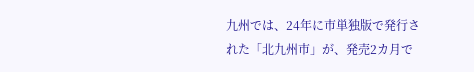九州では、24年に市単独版で発行された「北九州市」が、発売2カ月で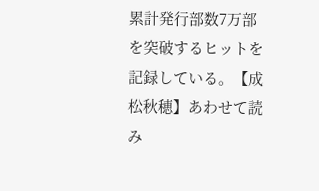累計発行部数7万部を突破するヒットを記録している。【成松秋穂】あわせて読み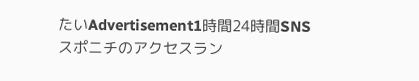たいAdvertisement1時間24時間SNSスポニチのアクセスラン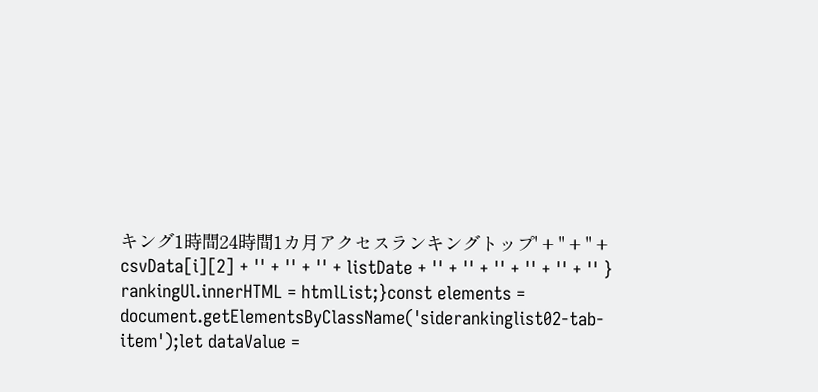キング1時間24時間1カ月アクセスランキングトップ' + '' + '' + csvData[i][2] + '' + '' + '' + listDate + '' + '' + '' + '' + '' + '' } rankingUl.innerHTML = htmlList;}const elements = document.getElementsByClassName('siderankinglist02-tab-item');let dataValue =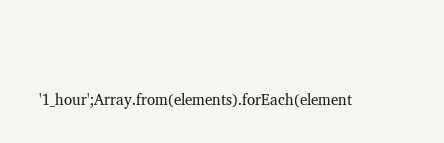'1_hour';Array.from(elements).forEach(element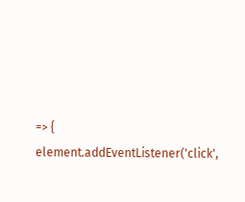=> { element.addEventListener('click',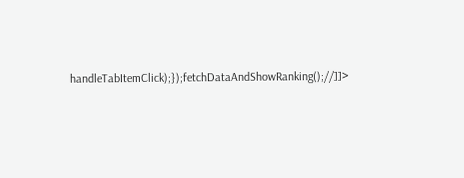handleTabItemClick);});fetchDataAndShowRanking();//]]>